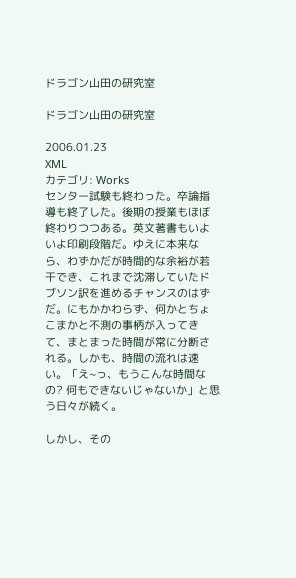ドラゴン山田の研究室

ドラゴン山田の研究室

2006.01.23
XML
カテゴリ: Works
センター試験も終わった。卒論指導も終了した。後期の授業もほぼ終わりつつある。英文著書もいよいよ印刷段階だ。ゆえに本来なら、わずかだが時間的な余裕が若干でき、これまで沈滞していたドブソン訳を進めるチャンスのはずだ。にもかかわらず、何かとちょこまかと不測の事柄が入ってきて、まとまった時間が常に分断される。しかも、時間の流れは速い。「え~っ、もうこんな時間なの? 何もできないじゃないか」と思う日々が続く。

しかし、その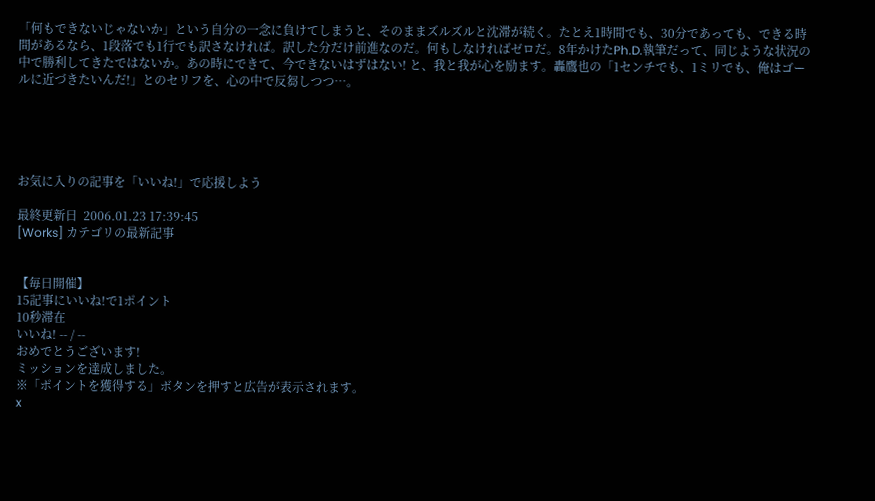「何もできないじゃないか」という自分の一念に負けてしまうと、そのままズルズルと沈滞が続く。たとえ1時間でも、30分であっても、できる時間があるなら、1段落でも1行でも訳さなければ。訳した分だけ前進なのだ。何もしなければゼロだ。8年かけたPh.D.執筆だって、同じような状況の中で勝利してきたではないか。あの時にできて、今できないはずはない! と、我と我が心を励ます。轟鷹也の「1センチでも、1ミリでも、俺はゴールに近づきたいんだ!」とのセリフを、心の中で反芻しつつ…。





お気に入りの記事を「いいね!」で応援しよう

最終更新日  2006.01.23 17:39:45
[Works] カテゴリの最新記事


【毎日開催】
15記事にいいね!で1ポイント
10秒滞在
いいね! -- / --
おめでとうございます!
ミッションを達成しました。
※「ポイントを獲得する」ボタンを押すと広告が表示されます。
x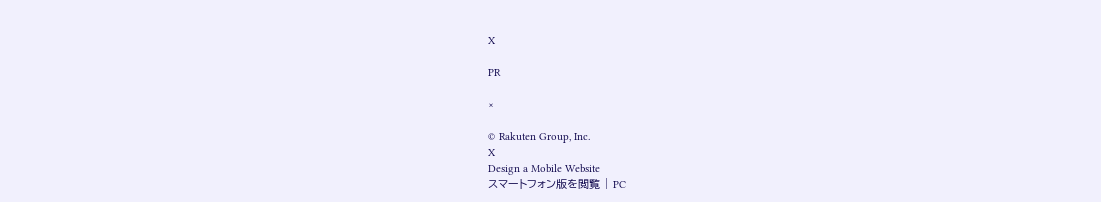X

PR

×

© Rakuten Group, Inc.
X
Design a Mobile Website
スマートフォン版を閲覧 | PC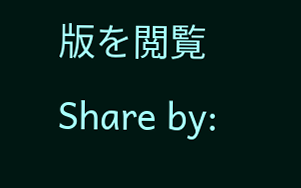版を閲覧
Share by: